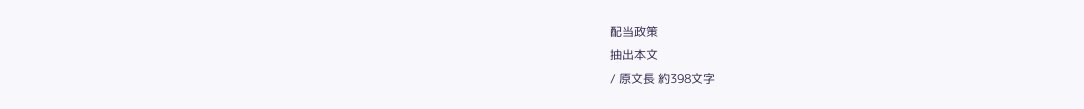配当政策
抽出本文
/ 原文長 約398文字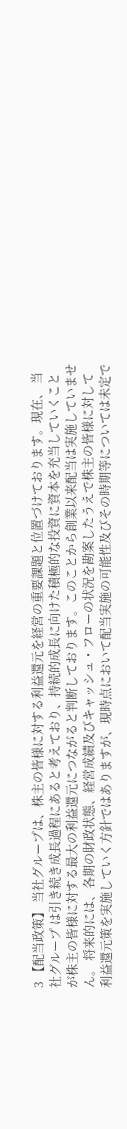3 【配当政策】 当社グループは、株主の皆様に対する利益還元を経営の重要課題と位置づけております。現在、 当社グループ は引き続き成長過程にあると考えており、持続的成長に向けた積極的な投資に資本を充当していくことが株主の皆様に対する最大の利益還元につながると判断しております。このことから創業以来配当は実施していません。 将来的には、各期の財政状態、経営成績及びキャッシュ・フローの状況を勘案したうえで株主の皆様に対して利益還元策を実施していく方針ではありますが、現時点において配当実施の可能性及びその時期等については未定で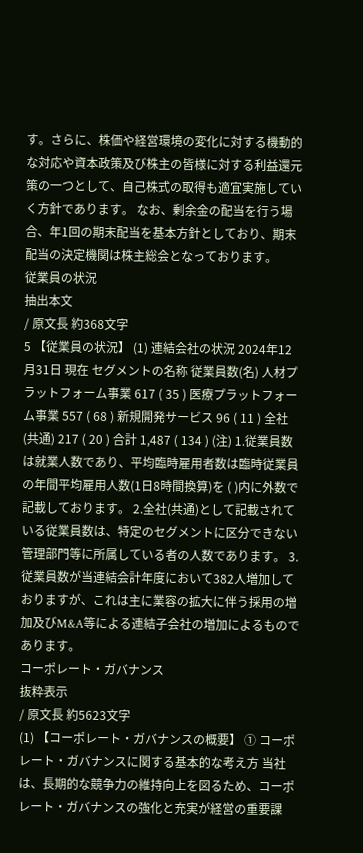す。さらに、株価や経営環境の変化に対する機動的な対応や資本政策及び株主の皆様に対する利益還元策の一つとして、自己株式の取得も適宜実施していく方針であります。 なお、剰余金の配当を行う場合、年1回の期末配当を基本方針としており、期末配当の決定機関は株主総会となっております。
従業員の状況
抽出本文
/ 原文長 約368文字
5 【従業員の状況】 (1) 連結会社の状況 2024年12月31日 現在 セグメントの名称 従業員数(名) 人材プラットフォーム事業 617 ( 35 ) 医療プラットフォーム事業 557 ( 68 ) 新規開発サービス 96 ( 11 ) 全社(共通) 217 ( 20 ) 合計 1,487 ( 134 ) (注) 1.従業員数は就業人数であり、平均臨時雇用者数は臨時従業員の年間平均雇用人数(1日8時間換算)を ( )内に外数で記載しております。 2.全社(共通)として記載されている従業員数は、特定のセグメントに区分できない管理部門等に所属している者の人数であります。 3.従業員数が当連結会計年度において382人増加しておりますが、これは主に業容の拡大に伴う採用の増加及びM&A等による連結子会社の増加によるものであります。
コーポレート・ガバナンス
抜粋表示
/ 原文長 約5623文字
(1) 【コーポレート・ガバナンスの概要】 ① コーポレート・ガバナンスに関する基本的な考え方 当社は、長期的な競争力の維持向上を図るため、コーポレート・ガバナンスの強化と充実が経営の重要課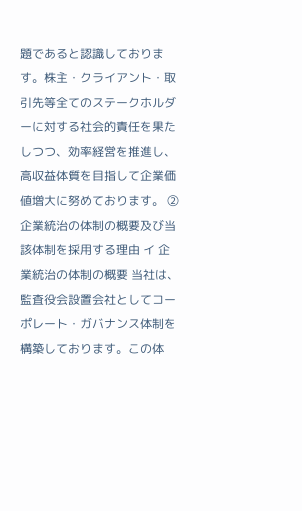題であると認識しております。株主・クライアント・取引先等全てのステークホルダーに対する社会的責任を果たしつつ、効率経営を推進し、高収益体質を目指して企業価値増大に努めております。 ② 企業統治の体制の概要及び当該体制を採用する理由 イ 企業統治の体制の概要 当社は、監査役会設置会社としてコーポレート・ガバナンス体制を構築しております。この体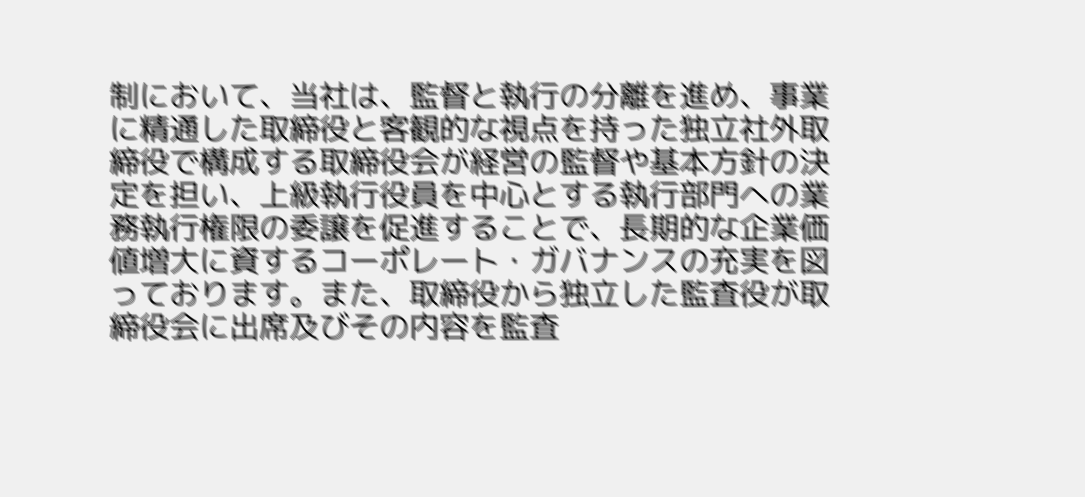制において、当社は、監督と執行の分離を進め、事業に精通した取締役と客観的な視点を持った独立社外取締役で構成する取締役会が経営の監督や基本方針の決定を担い、上級執行役員を中心とする執行部門への業務執行権限の委譲を促進することで、長期的な企業価値増大に資するコーポレート・ガバナンスの充実を図っております。また、取締役から独立した監査役が取締役会に出席及びその内容を監査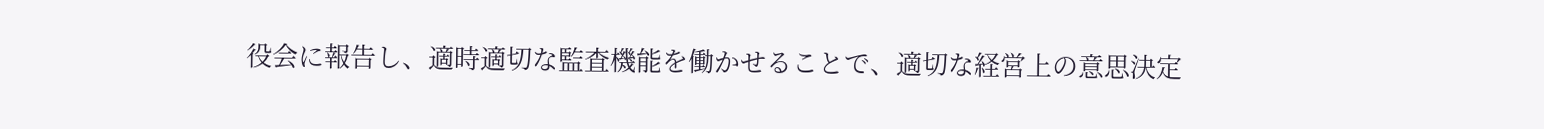役会に報告し、適時適切な監査機能を働かせることで、適切な経営上の意思決定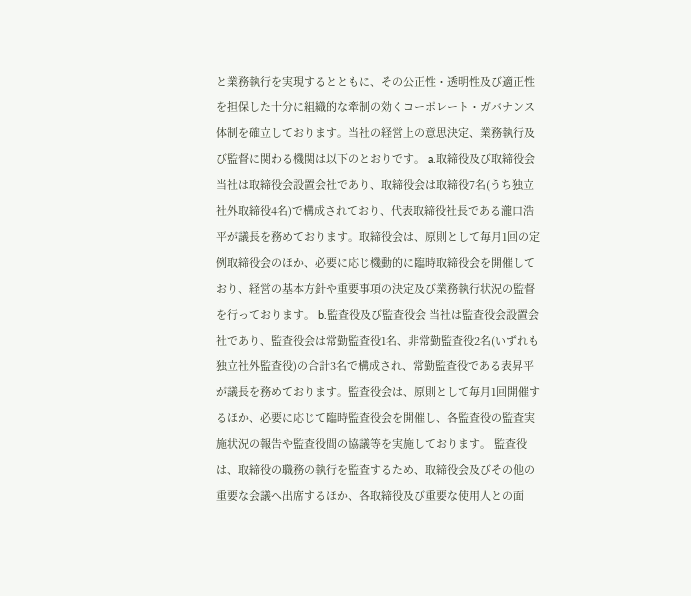と業務執行を実現するとともに、その公正性・透明性及び適正性を担保した十分に組織的な牽制の効くコーポレート・ガバナンス体制を確立しております。当社の経営上の意思決定、業務執行及び監督に関わる機関は以下のとおりです。 a.取締役及び取締役会 当社は取締役会設置会社であり、取締役会は取締役7名(うち独立社外取締役4名)で構成されており、代表取締役社長である瀧口浩平が議長を務めております。取締役会は、原則として毎月1回の定例取締役会のほか、必要に応じ機動的に臨時取締役会を開催しており、経営の基本方針や重要事項の決定及び業務執行状況の監督を行っております。 b.監査役及び監査役会 当社は監査役会設置会社であり、監査役会は常勤監査役1名、非常勤監査役2名(いずれも独立社外監査役)の合計3名で構成され、常勤監査役である表昇平が議長を務めております。監査役会は、原則として毎月1回開催するほか、必要に応じて臨時監査役会を開催し、各監査役の監査実施状況の報告や監査役間の協議等を実施しております。 監査役は、取締役の職務の執行を監査するため、取締役会及びその他の重要な会議へ出席するほか、各取締役及び重要な使用人との面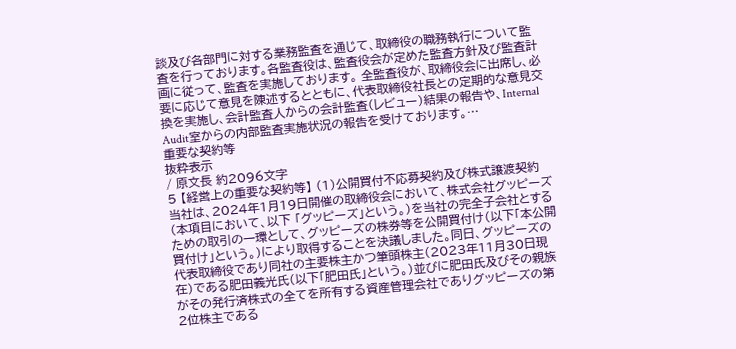談及び各部門に対する業務監査を通じて、取締役の職務執行について監査を行っております。各監査役は、監査役会が定めた監査方針及び監査計画に従って、監査を実施しております。 全監査役が、取締役会に出席し、必要に応じて意見を陳述するとともに、代表取締役社長との定期的な意見交換を実施し、会計監査人からの会計監査(レビュー)結果の報告や、Internal Audit室からの内部監査実施状況の報告を受けております。…
重要な契約等
抜粋表示
/ 原文長 約2096文字
5 【経営上の重要な契約等】 (1)公開買付不応募契約及び株式譲渡契約 当社は、2024年1月19日開催の取締役会において、株式会社グッピーズ(本項目において、以下 「グッピーズ」という。)を当社の完全子会社とするための取引の一環として、グッピーズの株券等を公開買付け(以下「本公開買付け」という。)により取得することを決議しました。同日、グッピーズの代表取締役であり同社の主要株主かつ筆頭株主(2023年11月30日現在)である肥田義光氏(以下「肥田氏」という。)並びに肥田氏及びその親族がその発行済株式の全てを所有する資産管理会社でありグッピーズの第2位株主である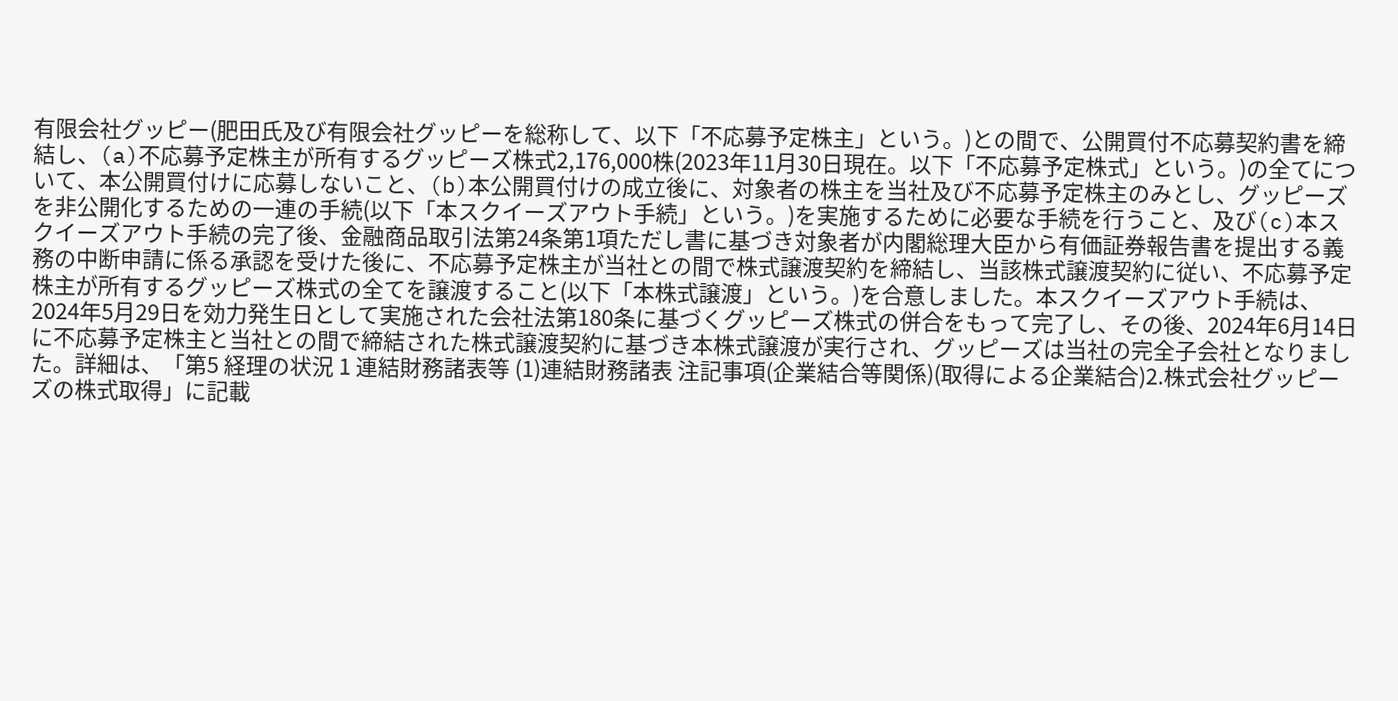有限会社グッピー(肥田氏及び有限会社グッピーを総称して、以下「不応募予定株主」という。)との間で、公開買付不応募契約書を締結し、(a)不応募予定株主が所有するグッピーズ株式2,176,000株(2023年11月30日現在。以下「不応募予定株式」という。)の全てについて、本公開買付けに応募しないこと、(b)本公開買付けの成立後に、対象者の株主を当社及び不応募予定株主のみとし、グッピーズを非公開化するための一連の手続(以下「本スクイーズアウト手続」という。)を実施するために必要な手続を行うこと、及び(c)本スクイーズアウト手続の完了後、金融商品取引法第24条第1項ただし書に基づき対象者が内閣総理大臣から有価証券報告書を提出する義務の中断申請に係る承認を受けた後に、不応募予定株主が当社との間で株式譲渡契約を締結し、当該株式譲渡契約に従い、不応募予定株主が所有するグッピーズ株式の全てを譲渡すること(以下「本株式譲渡」という。)を合意しました。本スクイーズアウト手続は、2024年5月29日を効力発生日として実施された会社法第180条に基づくグッピーズ株式の併合をもって完了し、その後、2024年6月14日に不応募予定株主と当社との間で締結された株式譲渡契約に基づき本株式譲渡が実行され、グッピーズは当社の完全子会社となりました。詳細は、「第5 経理の状況 1 連結財務諸表等 (1)連結財務諸表 注記事項(企業結合等関係)(取得による企業結合)2.株式会社グッピーズの株式取得」に記載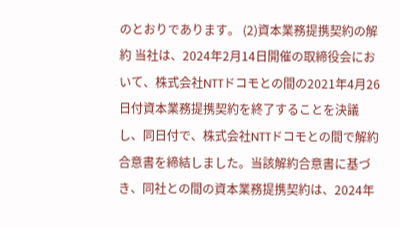のとおりであります。 (2)資本業務提携契約の解約 当社は、2024年2月14日開催の取締役会において、株式会社NTTドコモとの間の2021年4月26日付資本業務提携契約を終了することを決議し、同日付で、株式会社NTTドコモとの間で解約合意書を締結しました。当該解約合意書に基づき、同社との間の資本業務提携契約は、2024年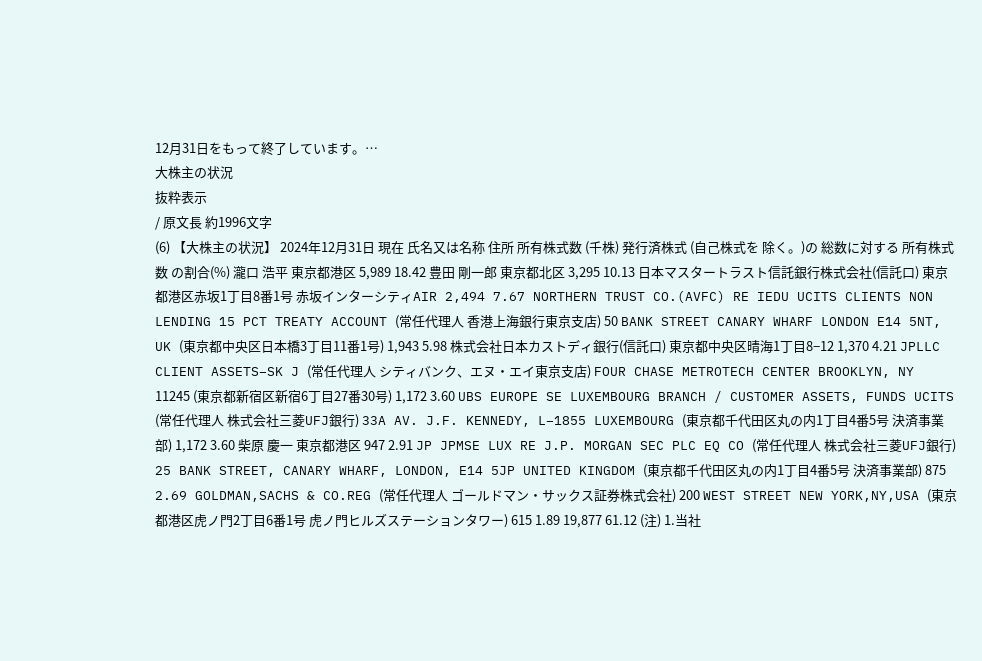12月31日をもって終了しています。…
大株主の状況
抜粋表示
/ 原文長 約1996文字
(6) 【大株主の状況】 2024年12月31日 現在 氏名又は名称 住所 所有株式数 (千株) 発行済株式 (自己株式を 除く。)の 総数に対する 所有株式数 の割合(%) 瀧口 浩平 東京都港区 5,989 18.42 豊田 剛一郎 東京都北区 3,295 10.13 日本マスタートラスト信託銀行株式会社(信託口) 東京都港区赤坂1丁目8番1号 赤坂インターシティAIR 2,494 7.67 NORTHERN TRUST CO.(AVFC) RE IEDU UCITS CLIENTS NON LENDING 15 PCT TREATY ACCOUNT (常任代理人 香港上海銀行東京支店) 50 BANK STREET CANARY WHARF LONDON E14 5NT, UK (東京都中央区日本橋3丁目11番1号) 1,943 5.98 株式会社日本カストディ銀行(信託口) 東京都中央区晴海1丁目8−12 1,370 4.21 JPLLC CLIENT ASSETS−SK J (常任代理人 シティバンク、エヌ・エイ東京支店) FOUR CHASE METROTECH CENTER BROOKLYN, NY 11245 (東京都新宿区新宿6丁目27番30号) 1,172 3.60 UBS EUROPE SE LUXEMBOURG BRANCH / CUSTOMER ASSETS, FUNDS UCITS (常任代理人 株式会社三菱UFJ銀行) 33A AV. J.F. KENNEDY, L−1855 LUXEMBOURG (東京都千代田区丸の内1丁目4番5号 決済事業部) 1,172 3.60 柴原 慶一 東京都港区 947 2.91 JP JPMSE LUX RE J.P. MORGAN SEC PLC EQ CO (常任代理人 株式会社三菱UFJ銀行) 25 BANK STREET, CANARY WHARF, LONDON, E14 5JP UNITED KINGDOM (東京都千代田区丸の内1丁目4番5号 決済事業部) 875 2.69 GOLDMAN,SACHS & CO.REG (常任代理人 ゴールドマン・サックス証券株式会社) 200 WEST STREET NEW YORK,NY,USA (東京都港区虎ノ門2丁目6番1号 虎ノ門ヒルズステーションタワー) 615 1.89 19,877 61.12 (注) 1.当社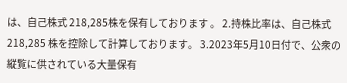は、自己株式 218,285株を保有しております 。 2.持株比率は、自己株式 218,285 株を控除して計算しております。 3.2023年5月10日付で、公衆の縦覧に供されている大量保有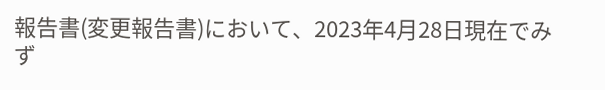報告書(変更報告書)において、2023年4月28日現在でみず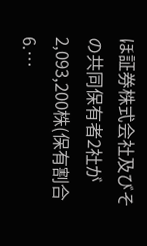ほ証券株式会社及びその共同保有者2社が2,093,200株(保有割合6.…